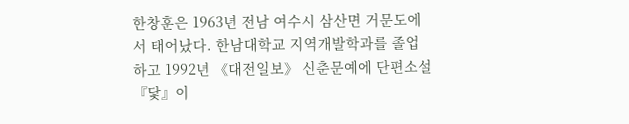한창훈은 1963년 전남 여수시 삼산면 거문도에서 태어났다. 한남대학교 지역개발학과를 졸업하고 1992년 《대전일보》 신춘문예에 단편소설 『닻』이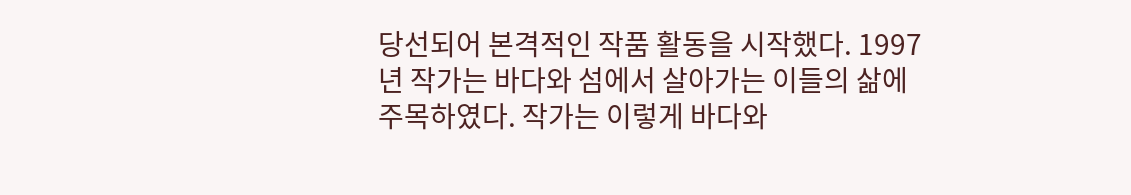당선되어 본격적인 작품 활동을 시작했다. 1997년 작가는 바다와 섬에서 살아가는 이들의 삶에 주목하였다. 작가는 이렇게 바다와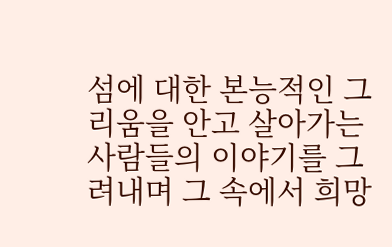섬에 대한 본능적인 그리움을 안고 살아가는 사람들의 이야기를 그려내며 그 속에서 희망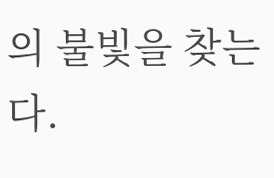의 불빛을 찾는다.